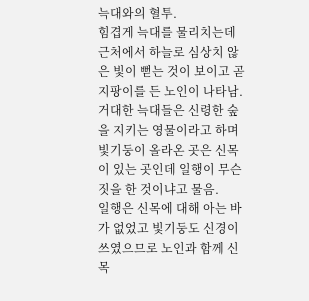늑대와의 혈투.
힘겹게 늑대를 물리치는데 근처에서 하늘로 심상치 않은 빛이 뻗는 것이 보이고 곧 지팡이를 든 노인이 나타남.
거대한 늑대들은 신령한 숲을 지키는 영물이라고 하며 빛기둥이 올라온 곳은 신목이 있는 곳인데 일행이 무슨 짓을 한 것이냐고 물음.
일행은 신목에 대해 아는 바가 없었고 빛기둥도 신경이 쓰였으므로 노인과 함께 신목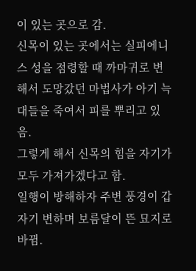이 있는 곳으로 감.
신목이 있는 곳에서는 실피에니스 성을 점령할 때 까마귀로 변해서 도망갔던 마법사가 아기 늑대들을 죽여서 피를 뿌리고 있음.
그렇게 해서 신목의 힘을 자기가 모두 가져가겠다고 함.
일행이 방해하자 주변 풍경이 갑자기 변하며 보름달이 뜬 묘지로 바뀜.